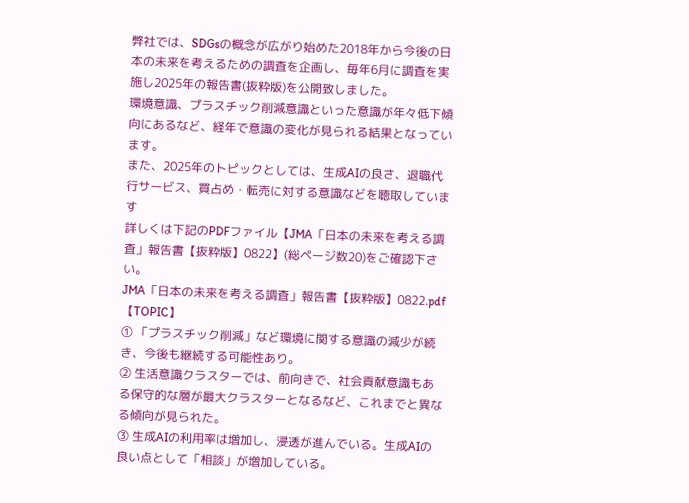弊社では、SDGsの概念が広がり始めた2018年から今後の日本の未来を考えるための調査を企画し、毎年6月に調査を実施し2025年の報告書(抜粋版)を公開致しました。
環境意識、プラスチック削減意識といった意識が年々低下傾向にあるなど、経年で意識の変化が見られる結果となっています。
また、2025年のトピックとしては、生成AIの良さ、退職代行サービス、買占め・転売に対する意識などを聴取しています
詳しくは下記のPDFファイル【JMA「日本の未来を考える調査」報告書【抜粋版】0822】(総ページ数20)をご確認下さい。
JMA「日本の未来を考える調査」報告書【抜粋版】0822.pdf
【TOPIC】
① 「プラスチック削減」など環境に関する意識の減少が続き、今後も継続する可能性あり。
② 生活意識クラスターでは、前向きで、社会貢献意識もある保守的な層が最大クラスターとなるなど、これまでと異なる傾向が見られた。
③ 生成AIの利用率は増加し、浸透が進んでいる。生成AIの良い点として「相談」が増加している。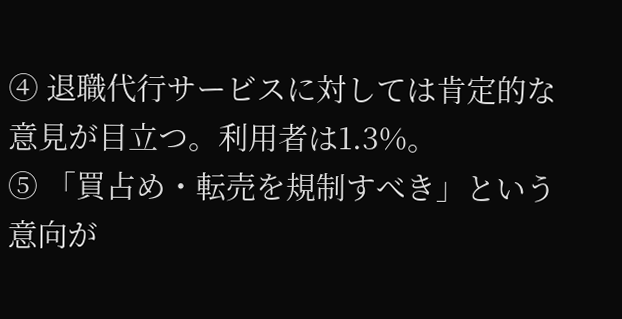④ 退職代行サービスに対しては肯定的な意見が目立つ。利用者は1.3%。
⑤ 「買占め・転売を規制すべき」という意向が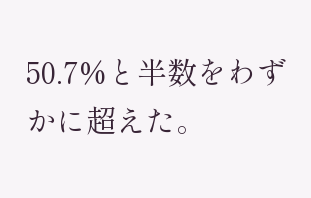50.7%と半数をわずかに超えた。